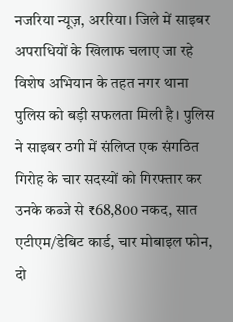नजरिया न्यूज़, अररिया। जिले में साइबर अपराधियों के खिलाफ चलाए जा रहे विशेष अभियान के तहत नगर थाना पुलिस को बड़ी सफलता मिली है। पुलिस ने साइबर ठगी में संलिप्त एक संगठित गिरोह के चार सदस्यों को गिरफ्तार कर उनके कब्जे से ₹68,800 नकद, सात एटीएम/डेबिट कार्ड, चार मोबाइल फोन, दो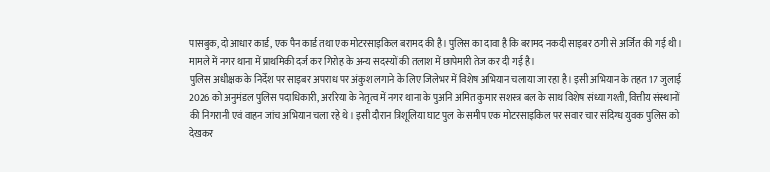पासबुक, दो आधार कार्ड, एक पैन कार्ड तथा एक मोटरसाइकिल बरामद की है। पुलिस का दावा है कि बरामद नकदी साइबर ठगी से अर्जित की गई थी। मामले में नगर थाना में प्राथमिकी दर्ज कर गिरोह के अन्य सदस्यों की तलाश में छापेमारी तेज कर दी गई है।
पुलिस अधीक्षक के निर्देश पर साइबर अपराध पर अंकुश लगाने के लिए जिलेभर में विशेष अभियान चलाया जा रहा है। इसी अभियान के तहत 17 जुलाई 2026 को अनुमंडल पुलिस पदाधिकारी, अररिया के नेतृत्व में नगर थाना के पुअनि अमित कुमार सशस्त्र बल के साथ विशेष संध्या गश्ती, वित्तीय संस्थानों की निगरानी एवं वाहन जांच अभियान चला रहे थे। इसी दौरान त्रिशूलिया घाट पुल के समीप एक मोटरसाइकिल पर सवार चार संदिग्ध युवक पुलिस को देखकर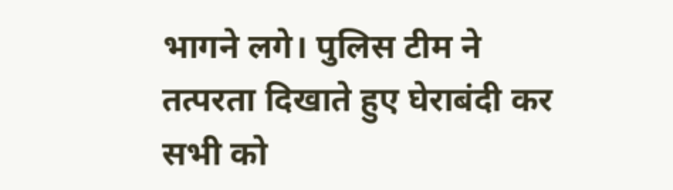भागने लगे। पुलिस टीम ने तत्परता दिखाते हुए घेराबंदी कर सभी को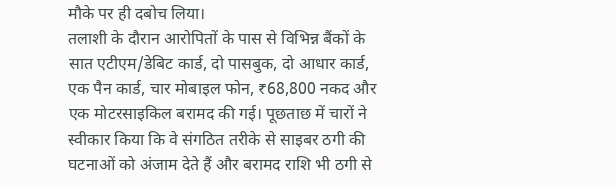मौके पर ही दबोच लिया।
तलाशी के दौरान आरोपितों के पास से विभिन्न बैंकों के सात एटीएम/डेबिट कार्ड, दो पासबुक, दो आधार कार्ड, एक पैन कार्ड, चार मोबाइल फोन, ₹68,800 नकद और एक मोटरसाइकिल बरामद की गई। पूछताछ में चारों ने स्वीकार किया कि वे संगठित तरीके से साइबर ठगी की घटनाओं को अंजाम देते हैं और बरामद राशि भी ठगी से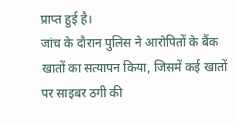प्राप्त हुई है।
जांच के दौरान पुलिस ने आरोपितों के बैंक खातों का सत्यापन किया, जिसमें कई खातों पर साइबर ठगी की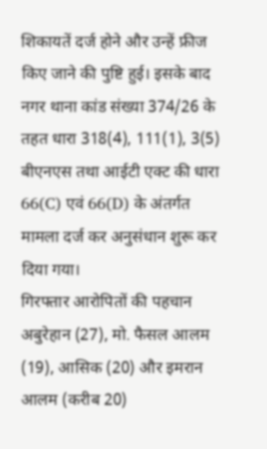शिकायतें दर्ज होने और उन्हें फ्रीज किए जाने की पुष्टि हुई। इसके बाद नगर थाना कांड संख्या 374/26 के तहत धारा 318(4), 111(1), 3(5) बीएनएस तथा आईटी एक्ट की धारा 66(C) एवं 66(D) के अंतर्गत मामला दर्ज कर अनुसंधान शुरू कर दिया गया।
गिरफ्तार आरोपितों की पहचान अबुरेहान (27), मो. फैसल आलम (19), आसिक (20) और इमरान आलम (करीब 20)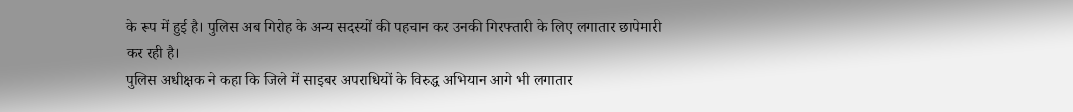के रूप में हुई है। पुलिस अब गिरोह के अन्य सदस्यों की पहचान कर उनकी गिरफ्तारी के लिए लगातार छापेमारी कर रही है।
पुलिस अधीक्षक ने कहा कि जिले में साइबर अपराधियों के विरुद्ध अभियान आगे भी लगातार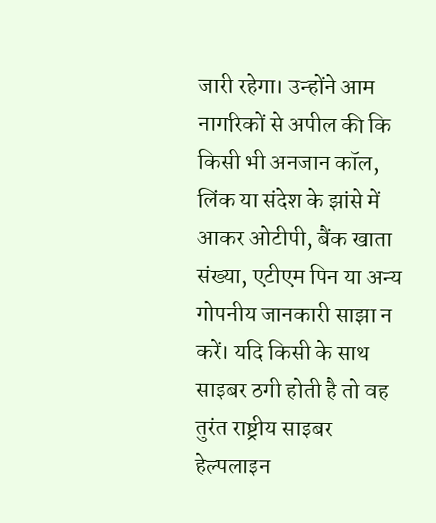जारी रहेगा। उन्होंने आम नागरिकों से अपील की कि किसी भी अनजान कॉल, लिंक या संदेश के झांसे में आकर ओटीपी, बैंक खाता संख्या, एटीएम पिन या अन्य गोपनीय जानकारी साझा न करें। यदि किसी के साथ साइबर ठगी होती है तो वह तुरंत राष्ट्रीय साइबर हेल्पलाइन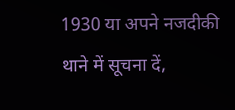1930 या अपने नजदीकी थाने में सूचना दें,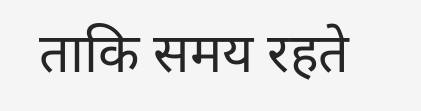ताकि समय रहते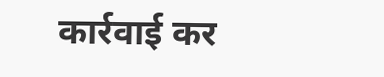कार्रवाई कर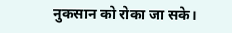नुकसान को रोका जा सके।